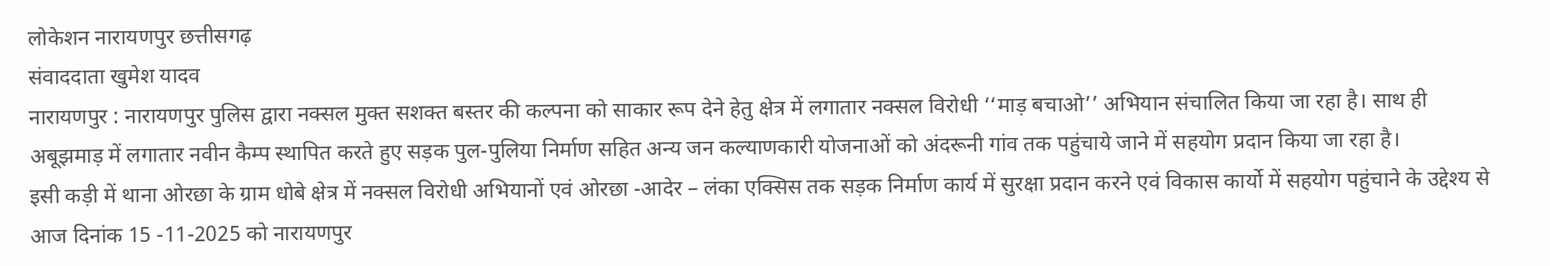लोकेशन नारायणपुर छत्तीसगढ़
संवाददाता खुमेश यादव
नारायणपुर : नारायणपुर पुलिस द्वारा नक्सल मुक्त सशक्त बस्तर की कल्पना को साकार रूप देने हेतु क्षेत्र में लगातार नक्सल विरोधी ‘‘माड़ बचाओ’’ अभियान संचालित किया जा रहा है। साथ ही अबूझमाड़ में लगातार नवीन कैम्प स्थापित करते हुए सड़क पुल-पुलिया निर्माण सहित अन्य जन कल्याणकारी योजनाओं को अंदरूनी गांव तक पहुंचाये जाने में सहयोग प्रदान किया जा रहा है।
इसी कड़ी में थाना ओरछा के ग्राम धोबे क्षेत्र में नक्सल विरोधी अभियानों एवं ओरछा -आदेर – लंका एक्सिस तक सड़क निर्माण कार्य में सुरक्षा प्रदान करने एवं विकास कार्यो में सहयोग पहुंचाने के उद्देश्य से आज दिनांक 15 -11-2025 को नारायणपुर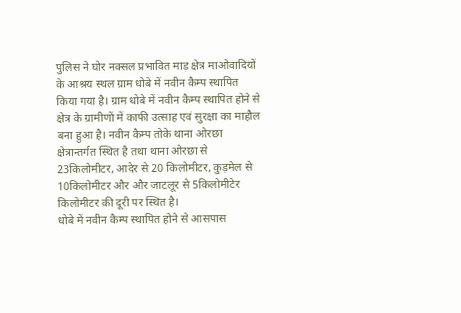पुलिस ने घोर नक्सल प्रभावित माड़ क्षेत्र माओवादियों के आश्रय स्थल ग्राम धोबे में नवीन कैम्प स्थापित किया गया है। ग्राम धोबे में नवीन कैम्प स्थापित होने से क्षेत्र के ग्रामीणों में काफी उत्साह एवं सुरक्षा का माहौल बना हुआ है। नवीन कैम्प तोके थाना ओरछा क्षेत्रान्तर्गत स्थित है तथा थाना ओरछा से 23किलोमीटर, आदेर से 20 किलोमीटर, कुड़मेल से 10किलोमीटर और और जाटलूर से 5किलोमीटेर किलोमीटर की दूरी पर स्थित है।
धोबे में नवीन कैम्प स्थापित होने से आसपास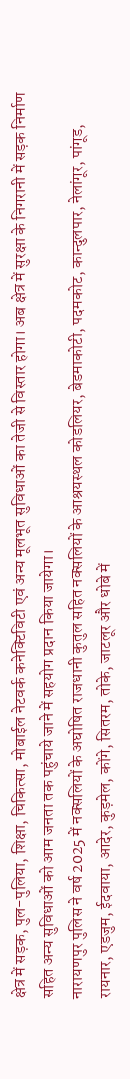क्षेत्र में सड़क, पुल-पुलिया, शिक्षा, चिकित्सा, मोबाईल नेटवर्क कनेक्टिविटी एवं अन्य मूलभूत सुविधाओं का तेजी से विस्तार होगा। अब क्षेत्र में सुरक्षा के निगरानी में सड़क निर्माण सहित अन्य सुविधाओं को आम जनता तक पहुंचाये जाने में सहयोग प्रदान किया जायेगा।
नारायणपुर पुलिस ने वर्ष 2025 में नक्सलियों के अघोषित राजधानी कुतुल सहित नक्सलियों के आश्रयस्थल कोडलियर, बेडमाकोटी, पदमकोट, कान्दुलपार, नेलांगूर, पांगूड, रायनार, एडजुम, ईदवाया, आदेर, कुड़मेल, कोंगे, सितरम, तोके, जाटलूर और धोबे में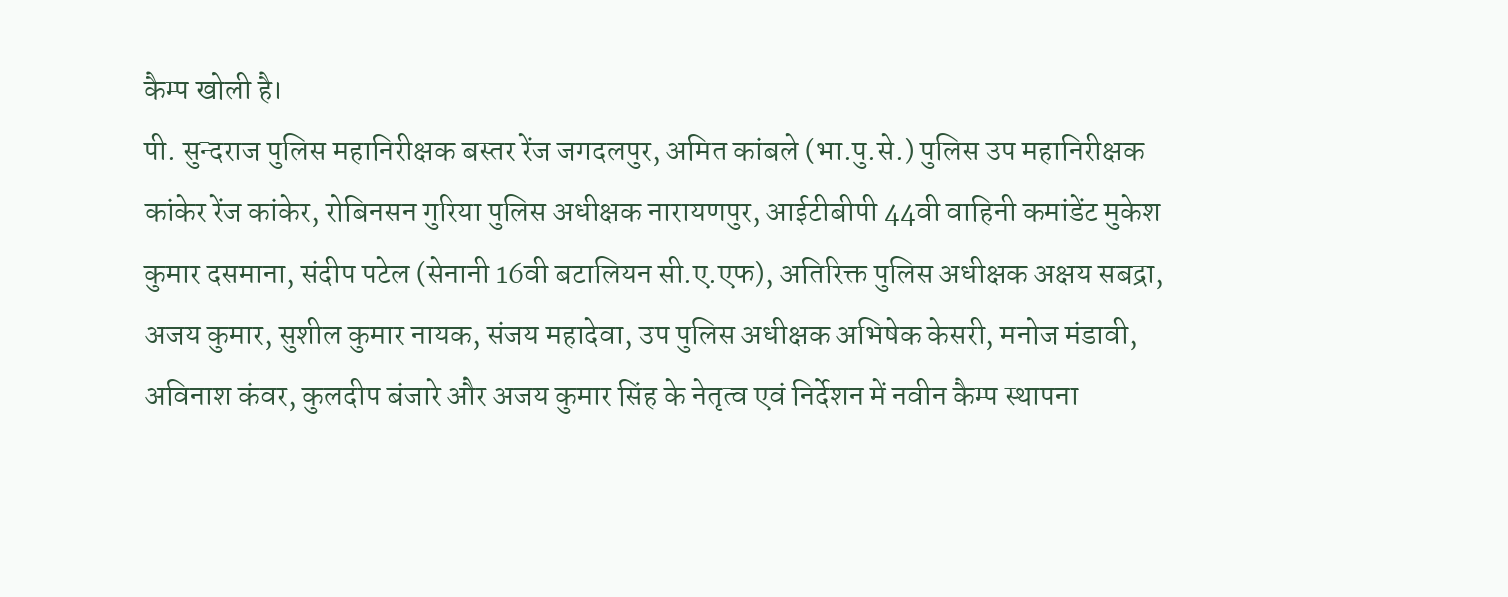कैम्प खोली है।
पी. सुन्दराज पुलिस महानिरीक्षक बस्तर रेंज जगदलपुर, अमित कांबले (भा.पु.से.) पुलिस उप महानिरीक्षक कांकेर रेंज कांकेर, रोबिनसन गुरिया पुलिस अधीक्षक नारायणपुर, आईटीबीपी 44वी वाहिनी कमांडेंट मुकेश कुमार दसमाना, संदीप पटेल (सेनानी 16वी बटालियन सी.ए.एफ), अतिरिक्त पुलिस अधीक्षक अक्षय सबद्रा, अजय कुमार, सुशील कुमार नायक, संजय महादेवा, उप पुलिस अधीक्षक अभिषेक केसरी, मनोज मंडावी, अविनाश कंवर, कुलदीप बंजारे और अजय कुमार सिंह के नेतृत्व एवं निर्देशन में नवीन कैम्प स्थापना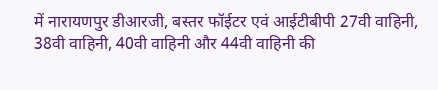में नारायणपुर डीआरजी, बस्तर फॉईटर एवं आईटीबीपी 27वी वाहिनी, 38वी वाहिनी, 40वी वाहिनी और 44वी वाहिनी की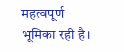महत्वपूर्ण भूमिका रही है।